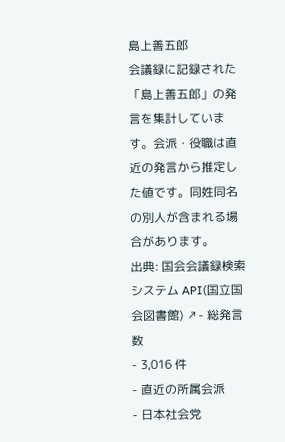島上善五郎
会議録に記録された「島上善五郎」の発言を集計しています。会派・役職は直近の発言から推定した値です。同姓同名の別人が含まれる場合があります。
出典: 国会会議録検索システム API(国立国会図書館) ↗- 総発言数
- 3,016 件
- 直近の所属会派
- 日本社会党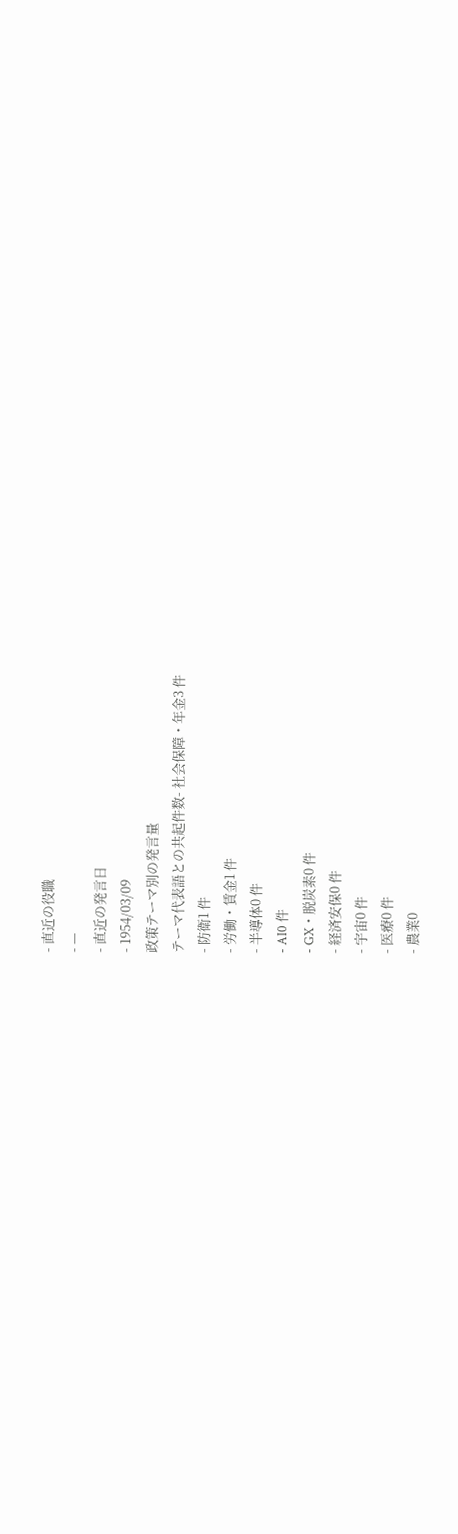- 直近の役職
- —
- 直近の発言日
- 1954/03/09
政策テーマ別の発言量
テーマ代表語との共起件数- 社会保障・年金3 件
- 防衛1 件
- 労働・賃金1 件
- 半導体0 件
- AI0 件
- GX・脱炭素0 件
- 経済安保0 件
- 宇宙0 件
- 医療0 件
- 農業0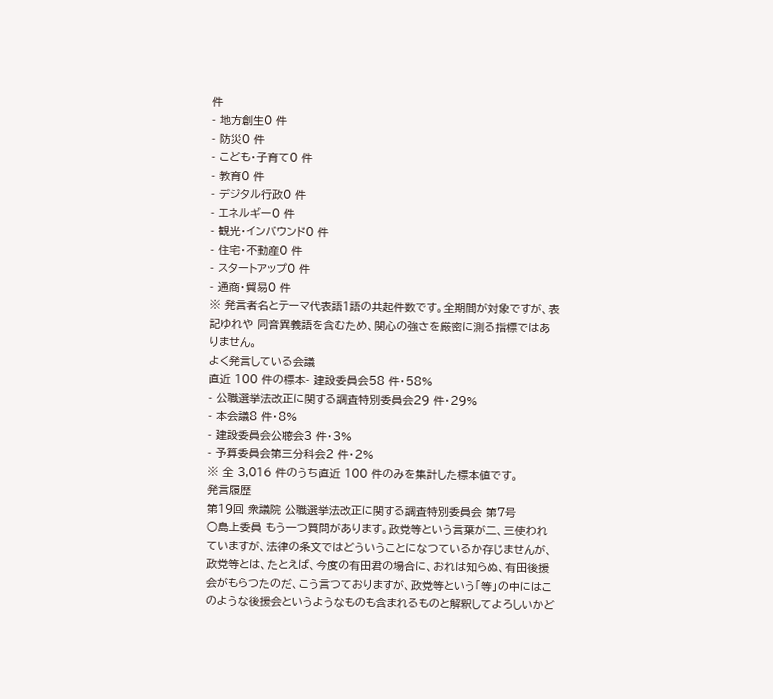件
- 地方創生0 件
- 防災0 件
- こども・子育て0 件
- 教育0 件
- デジタル行政0 件
- エネルギー0 件
- 観光・インバウンド0 件
- 住宅・不動産0 件
- スタートアップ0 件
- 通商・貿易0 件
※ 発言者名とテーマ代表語1語の共起件数です。全期間が対象ですが、表記ゆれや 同音異義語を含むため、関心の強さを厳密に測る指標ではありません。
よく発言している会議
直近 100 件の標本- 建設委員会58 件・58%
- 公職選挙法改正に関する調査特別委員会29 件・29%
- 本会議8 件・8%
- 建設委員会公聴会3 件・3%
- 予算委員会第三分科会2 件・2%
※ 全 3,016 件のうち直近 100 件のみを集計した標本値です。
発言履歴
第19回 衆議院 公職選挙法改正に関する調査特別委員会 第7号
○島上委員 もう一つ質問があります。政党等という言葉が二、三使われていますが、法律の条文ではどういうことになつているか存じませんが、政党等とは、たとえば、今度の有田君の場合に、おれは知らぬ、有田後援会がもらつたのだ、こう言つておりますが、政党等という「等」の中にはこのような後援会というようなものも含まれるものと解釈してよろしいかど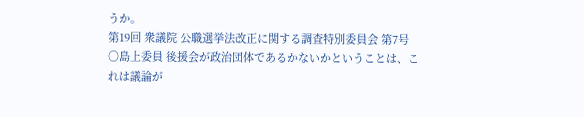うか。
第19回 衆議院 公職選挙法改正に関する調査特別委員会 第7号
○島上委員 後援会が政治団体であるかないかということは、これは議論が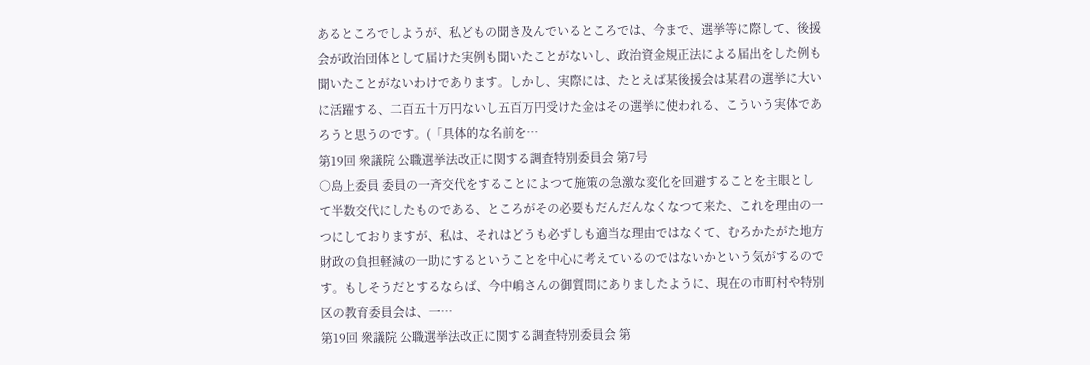あるところでしようが、私どもの聞き及んでいるところでは、今まで、選挙等に際して、後援会が政治団体として届けた実例も聞いたことがないし、政治資金規正法による届出をした例も聞いたことがないわけであります。しかし、実際には、たとえば某後援会は某君の選挙に大いに活躍する、二百五十万円ないし五百万円受けた金はその選挙に使われる、こういう実体であろうと思うのです。(「具体的な名前を…
第19回 衆議院 公職選挙法改正に関する調査特別委員会 第7号
○島上委員 委員の一斉交代をすることによつて施策の急激な変化を回避することを主眼として半数交代にしたものである、ところがその必要もだんだんなくなつて来た、これを理由の一つにしておりますが、私は、それはどうも必ずしも適当な理由ではなくて、むろかたがた地方財政の負担軽減の一助にするということを中心に考えているのではないかという気がするのです。もしそうだとするならば、今中嶋さんの御質問にありましたように、現在の市町村や特別区の教育委員会は、一…
第19回 衆議院 公職選挙法改正に関する調査特別委員会 第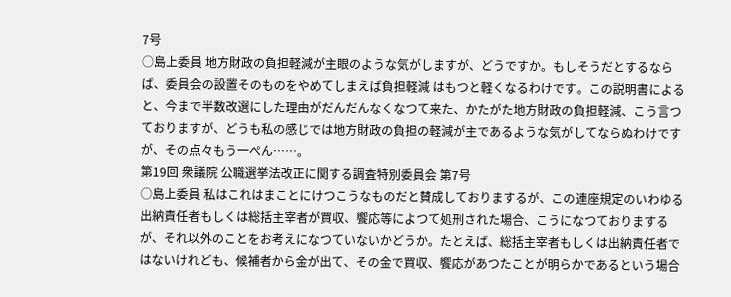7号
○島上委員 地方財政の負担軽減が主眼のような気がしますが、どうですか。もしそうだとするならば、委員会の設置そのものをやめてしまえば負担軽減 はもつと軽くなるわけです。この説明書によると、今まで半数改選にした理由がだんだんなくなつて来た、かたがた地方財政の負担軽減、こう言つておりますが、どうも私の感じでは地方財政の負担の軽減が主であるような気がしてならぬわけですが、その点々もう一ぺん……。
第19回 衆議院 公職選挙法改正に関する調査特別委員会 第7号
○島上委員 私はこれはまことにけつこうなものだと賛成しておりまするが、この連座規定のいわゆる出納責任者もしくは総括主宰者が買収、饗応等によつて処刑された場合、こうになつておりまするが、それ以外のことをお考えになつていないかどうか。たとえば、総括主宰者もしくは出納責任者ではないけれども、候補者から金が出て、その金で買収、饗応があつたことが明らかであるという場合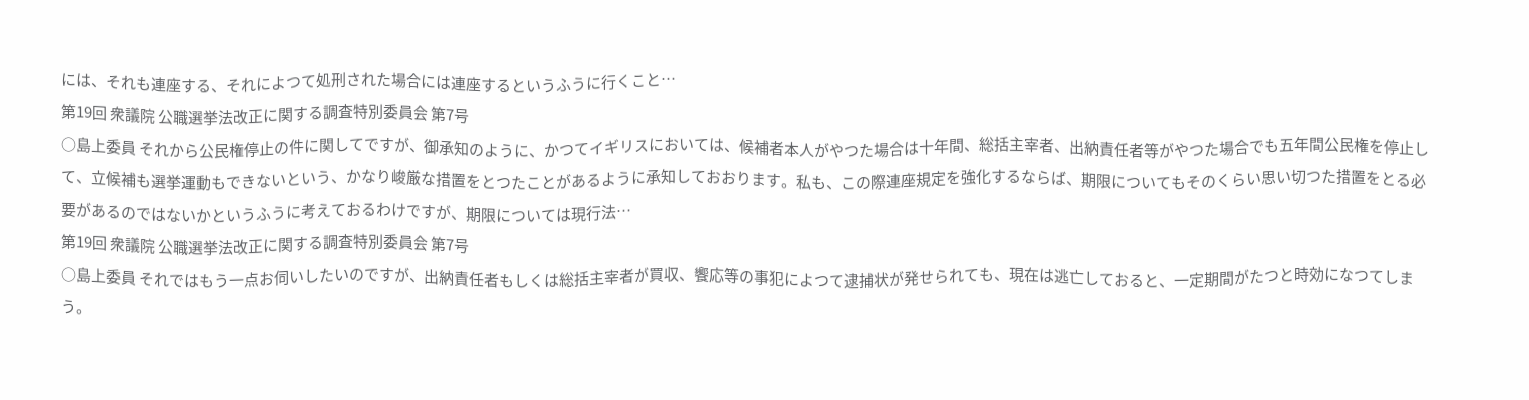には、それも連座する、それによつて処刑された場合には連座するというふうに行くこと…
第19回 衆議院 公職選挙法改正に関する調査特別委員会 第7号
○島上委員 それから公民権停止の件に関してですが、御承知のように、かつてイギリスにおいては、候補者本人がやつた場合は十年間、総括主宰者、出納責任者等がやつた場合でも五年間公民権を停止して、立候補も選挙運動もできないという、かなり峻厳な措置をとつたことがあるように承知しておおります。私も、この際連座規定を強化するならば、期限についてもそのくらい思い切つた措置をとる必要があるのではないかというふうに考えておるわけですが、期限については現行法…
第19回 衆議院 公職選挙法改正に関する調査特別委員会 第7号
○島上委員 それではもう一点お伺いしたいのですが、出納責任者もしくは総括主宰者が買収、饗応等の事犯によつて逮捕状が発せられても、現在は逃亡しておると、一定期間がたつと時効になつてしまう。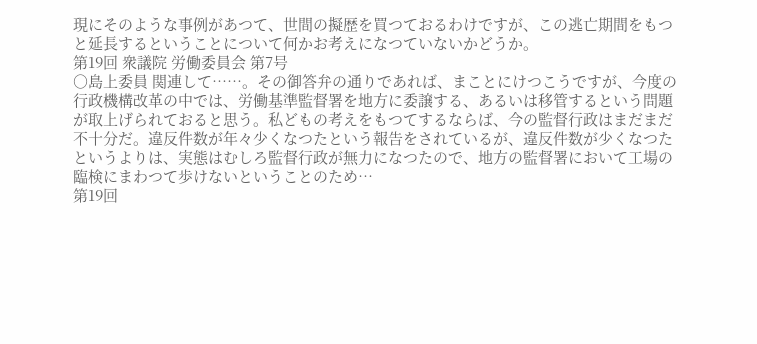現にそのような事例があつて、世間の擬歴を買つておるわけですが、この逃亡期間をもつと延長するということについて何かお考えになつていないかどうか。
第19回 衆議院 労働委員会 第7号
○島上委員 関連して……。その御答弁の通りであれば、まことにけつこうですが、今度の行政機構改革の中では、労働基準監督署を地方に委譲する、あるいは移管するという問題が取上げられておると思う。私どもの考えをもつてするならば、今の監督行政はまだまだ不十分だ。違反件数が年々少くなつたという報告をされているが、違反件数が少くなつたというよりは、実態はむしろ監督行政が無力になつたので、地方の監督署において工場の臨検にまわつて歩けないということのため…
第19回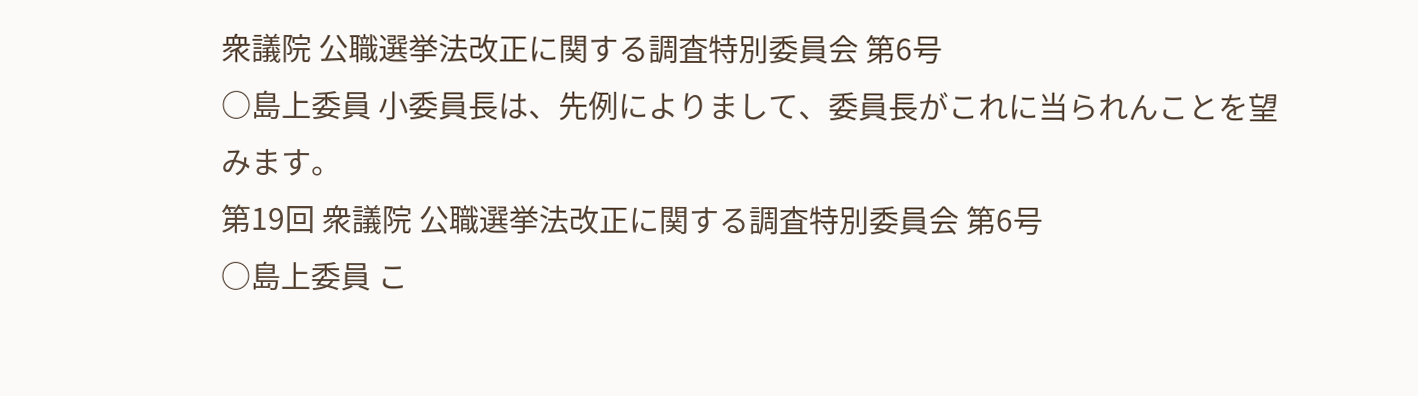衆議院 公職選挙法改正に関する調査特別委員会 第6号
○島上委員 小委員長は、先例によりまして、委員長がこれに当られんことを望みます。
第19回 衆議院 公職選挙法改正に関する調査特別委員会 第6号
○島上委員 こ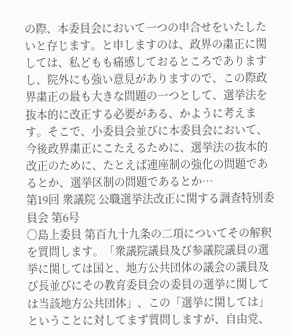の際、本委員会において一つの申合せをいたしたいと存じます。と申しますのは、政界の粛正に関しては、私どもも痛感しておるところでありますし、院外にも強い意見がありますので、この際政界粛正の最も大きな問題の一つとして、選挙法を抜本的に改正する必要がある、かように考えます。そこで、小委員会並びに本委員会において、今後政界粛正にこたえるために、選挙法の抜本的改正のために、たとえば連座制の強化の問題であるとか、選挙区制の問題であるとか…
第19回 衆議院 公職選挙法改正に関する調査特別委員会 第6号
○島上委員 第百九十九条の二項についてその解釈を質問します。「衆議院議員及び参議院議員の選挙に関しては国と、地方公共団体の議会の議員及び長並びにその教育委員会の委員の選挙に関しては当該地方公共団体」、この「選挙に関しては」ということに対してまず質問しますが、自由党、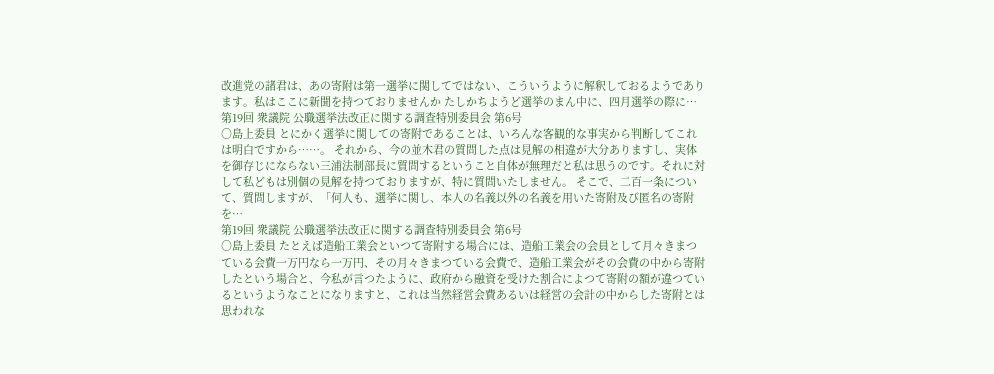改進党の諸君は、あの寄附は第一選挙に関してではない、こういうように解釈しておるようであります。私はここに新聞を持つておりませんか たしかちようど選挙のまん中に、四月選挙の際に…
第19回 衆議院 公職選挙法改正に関する調査特別委員会 第6号
○島上委員 とにかく選挙に関しての寄附であることは、いろんな客観的な事実から判断してこれは明白ですから……。 それから、今の並木君の質問した点は見解の相違が大分ありますし、実体を御存じにならない三浦法制部長に質問するということ自体が無理だと私は思うのです。それに対して私どもは別個の見解を持つておりますが、特に質問いたしません。 そこで、二百一条について、質問しますが、「何人も、選挙に関し、本人の名義以外の名義を用いた寄附及び匿名の寄附を…
第19回 衆議院 公職選挙法改正に関する調査特別委員会 第6号
○島上委員 たとえば造船工業会といつて寄附する場合には、造船工業会の会員として月々きまつている会費一万円なら一万円、その月々きまつている会費で、造船工業会がその会費の中から寄附したという場合と、今私が言つたように、政府から融資を受けた割合によつて寄附の額が違つているというようなことになりますと、これは当然経営会費あるいは経営の会計の中からした寄附とは思われな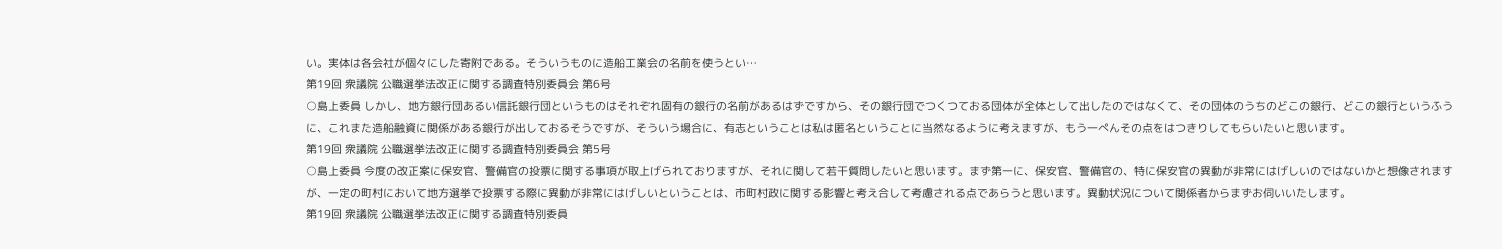い。実体は各会社が個々にした寄附である。そういうものに造船工業会の名前を使うとい…
第19回 衆議院 公職選挙法改正に関する調査特別委員会 第6号
○島上委員 しかし、地方銀行団あるい信託銀行団というものはそれぞれ固有の銀行の名前があるはずですから、その銀行団でつくつておる団体が全体として出したのではなくて、その団体のうちのどこの銀行、どこの銀行というふうに、これまた造船融資に関係がある銀行が出しておるそうですが、そういう場合に、有志ということは私は匿名ということに当然なるように考えますが、もう一ぺんその点をはつきりしてもらいたいと思います。
第19回 衆議院 公職選挙法改正に関する調査特別委員会 第5号
○島上委員 今度の改正案に保安官、警備官の投票に関する事項が取上げられておりますが、それに関して若干質問したいと思います。まず第一に、保安官、警備官の、特に保安官の異動が非常にはげしいのではないかと想像されますが、一定の町村において地方選挙で投票する際に異動が非常にはげしいということは、市町村政に関する影響と考え合して考慮される点であらうと思います。異動状況について関係者からまずお伺いいたします。
第19回 衆議院 公職選挙法改正に関する調査特別委員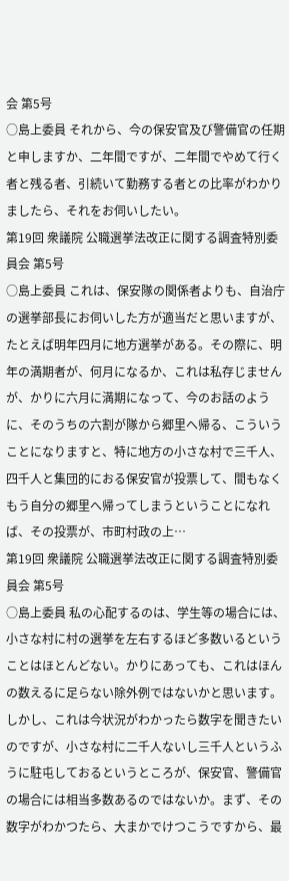会 第5号
○島上委員 それから、今の保安官及び警備官の任期と申しますか、二年間ですが、二年間でやめて行く者と残る者、引続いて勤務する者との比率がわかりましたら、それをお伺いしたい。
第19回 衆議院 公職選挙法改正に関する調査特別委員会 第5号
○島上委員 これは、保安隊の関係者よりも、自治庁の選挙部長にお伺いした方が適当だと思いますが、たとえば明年四月に地方選挙がある。その際に、明年の満期者が、何月になるか、これは私存じませんが、かりに六月に満期になって、今のお話のように、そのうちの六割が隊から郷里へ帰る、こういうことになりますと、特に地方の小さな村で三千人、四千人と集団的におる保安官が投票して、間もなくもう自分の郷里へ帰ってしまうということになれば、その投票が、市町村政の上…
第19回 衆議院 公職選挙法改正に関する調査特別委員会 第5号
○島上委員 私の心配するのは、学生等の場合には、小さな村に村の選挙を左右するほど多数いるということはほとんどない。かりにあっても、これはほんの数えるに足らない除外例ではないかと思います。しかし、これは今状況がわかったら数字を聞きたいのですが、小さな村に二千人ないし三千人というふうに駐屯しておるというところが、保安官、警備官の場合には相当多数あるのではないか。まず、その数字がわかつたら、大まかでけつこうですから、最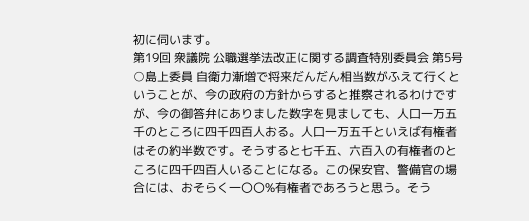初に伺います。
第19回 衆議院 公職選挙法改正に関する調査特別委員会 第5号
○島上委員 自衛力漸増で将来だんだん相当数がふえて行くということが、今の政府の方針からすると推察されるわけですが、今の御答弁にありました数字を見ましても、人口一万五千のところに四千四百人おる。人口一万五千といえば有権者はその約半数です。そうすると七千五、六百入の有権者のところに四千四百人いることになる。この保安官、警備官の場合には、おそらく一〇〇%有権者であろうと思う。そう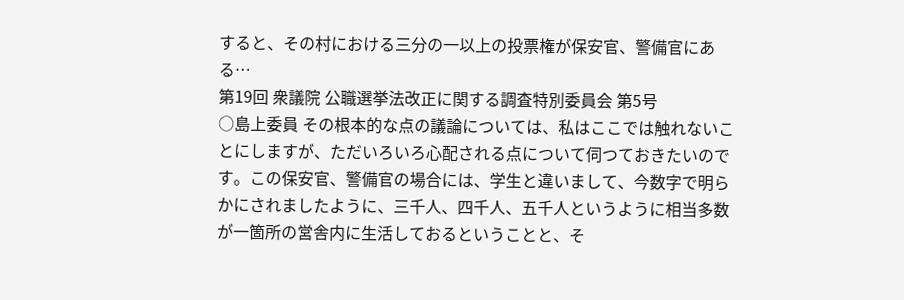すると、その村における三分の一以上の投票権が保安官、警備官にある…
第19回 衆議院 公職選挙法改正に関する調査特別委員会 第5号
○島上委員 その根本的な点の議論については、私はここでは触れないことにしますが、ただいろいろ心配される点について伺つておきたいのです。この保安官、警備官の場合には、学生と違いまして、今数字で明らかにされましたように、三千人、四千人、五千人というように相当多数が一箇所の営舎内に生活しておるということと、そ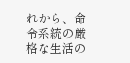れから、命令系統の厳格な生活の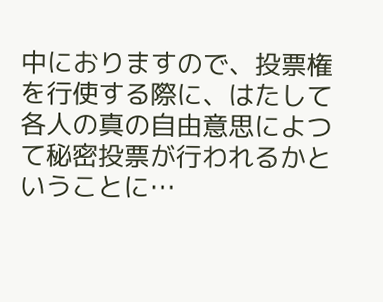中におりますので、投票権を行使する際に、はたして各人の真の自由意思によつて秘密投票が行われるかということに…